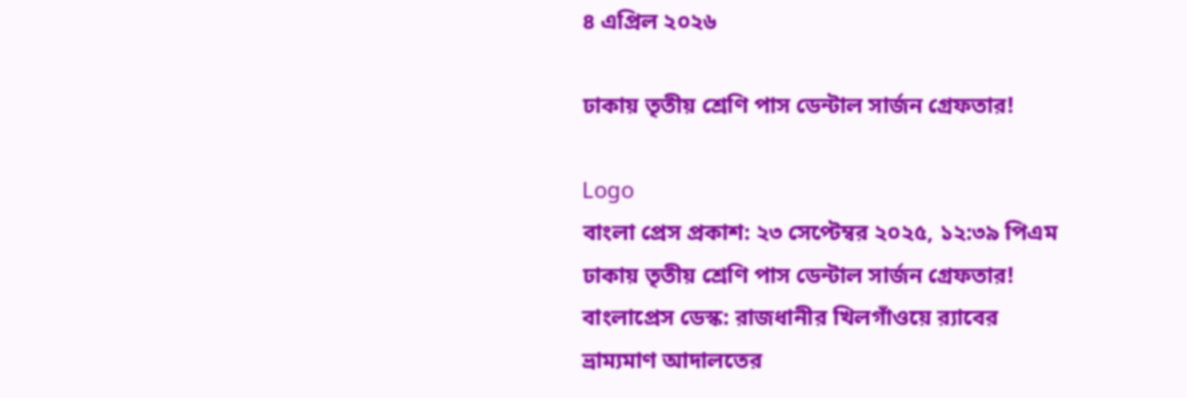৪ এপ্রিল ২০২৬

ঢাকায় তৃতীয় শ্রেণি পাস ডেন্টাল সার্জন গ্রেফতার!

Logo
বাংলা প্রেস প্রকাশ: ২৩ সেপ্টেম্বর ২০২৫, ১২:৩৯ পিএম
ঢাকায় তৃতীয় শ্রেণি পাস ডেন্টাল সার্জন গ্রেফতার!
বাংলাপ্রেস ডেস্ক: রাজধানীর খিলগাঁওয়ে র‌্যাবের ভ্রাম্যমাণ আদালতের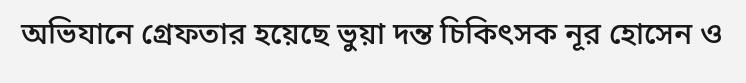অভিযানে গ্রেফতার হয়েছে ভুয়া দন্ত চিকিৎসক নূর হোসেন ও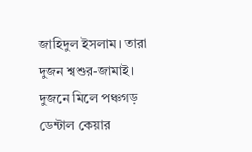জাহিদুল ইসলাম। তারা দুজন শ্বশুর-জামাই। দুজনে মিলে পঞ্চগড় ডেন্টাল কেয়ার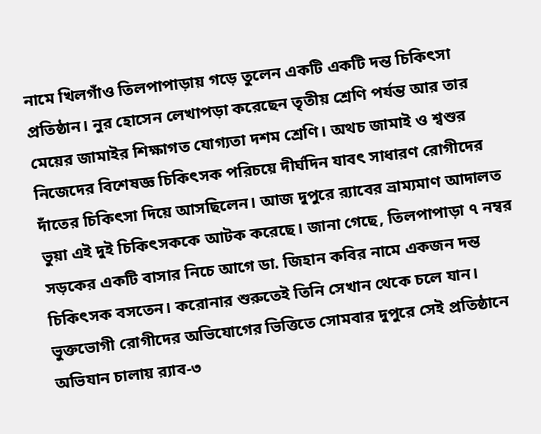নামে খিলগাঁও তিলপাপাড়ায় গড়ে তুলেন একটি একটি দন্ত চিকিৎসা প্রতিষ্ঠান। নুর হোসেন লেখাপড়া করেছেন তৃতীয় শ্রেণি পর্যন্ত আর তার মেয়ের জামাইর শিক্ষাগত যোগ্যতা দশম শ্রেণি। অথচ জামাই ও শ্বশুর নিজেদের বিশেষজ্ঞ চিকিৎসক পরিচয়ে দীর্ঘদিন যাবৎ সাধারণ রোগীদের দাঁতের চিকিৎসা দিয়ে আসছিলেন। আজ দুপুরে র‌্যাবের ভ্রাম্যমাণ আদালত ভুয়া এই দুই চিকিৎসককে আটক করেছে। জানা গেছে, তিলপাপাড়া ৭ নম্বর সড়কের একটি বাসার নিচে আগে ডা. জিহান কবির নামে একজন দন্ত চিকিৎসক বসতেন। করোনার শুরুতেই তিনি সেখান থেকে চলে যান। ভুক্তভোগী রোগীদের অভিযোগের ভিত্তিতে সোমবার দুপুরে সেই প্রতিষ্ঠানে অভিযান চালায় র‌্যাব-৩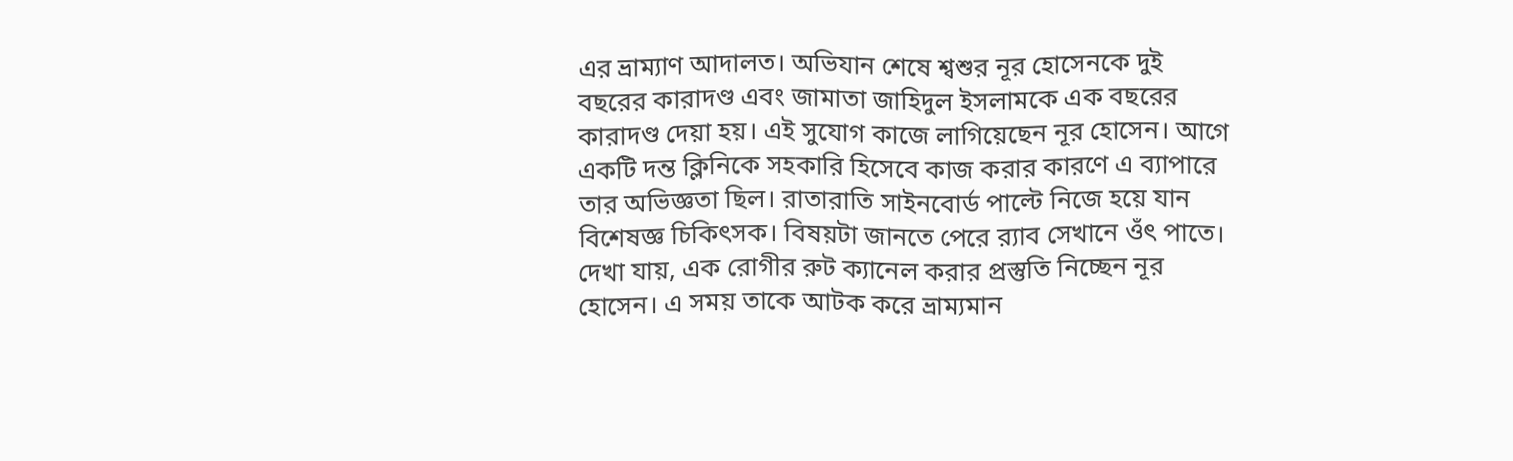এর ভ্রাম্যাণ আদালত। অভিযান শেষে শ্বশুর নূর হোসেনকে দুই বছরের কারাদণ্ড এবং জামাতা জাহিদুল ইসলামকে এক বছরের কারাদণ্ড দেয়া হয়। এই সুযোগ কাজে লাগিয়েছেন নূর হোসেন। আগে একটি দন্ত ক্লিনিকে সহকারি হিসেবে কাজ করার কারণে এ ব্যাপারে তার অভিজ্ঞতা ছিল। রাতারাতি সাইনবোর্ড পাল্টে নিজে হয়ে যান বিশেষজ্ঞ চিকিৎসক। বিষয়টা জানতে পেরে র‌্যাব সেখানে ওঁৎ পাতে। দেখা যায়, এক রোগীর রুট ক্যানেল করার প্রস্তুতি নিচ্ছেন নূর হোসেন। এ সময় তাকে আটক করে ভ্রাম্যমান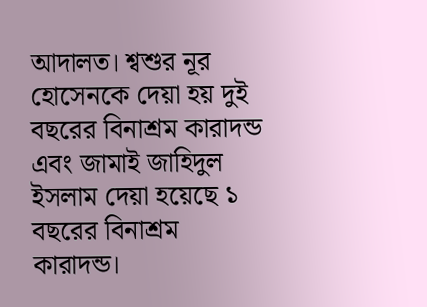আদালত। শ্বশুর নূর হোসেনকে দেয়া হয় দুই বছরের বিনাশ্রম কারাদন্ড এবং জামাই জাহিদুল ইসলাম দেয়া হয়েছে ১ বছরের বিনাশ্রম কারাদন্ড।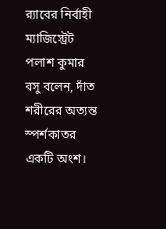র‌্যাবের নির্বাহী ম্যাজিস্ট্রেট পলাশ কুমার বসু বলেন, দাঁত শরীরের অত্যন্ত স্পর্শকাতর একটি অংশ।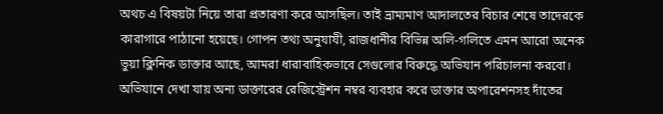অথচ এ বিষয়টা নিয়ে তারা প্রতারণা করে আসছিল। তাই ভ্রাম্যমাণ আদালতের বিচার শেষে তাদেরকে কারাগারে পাঠানো হয়েছে। গোপন তথ্য অনুযাযী, রাজধানীর বিভিন্ন অলি-গলিতে এমন আরো অনেক ভুয়া ক্লিনিক ডাক্তার আছে, আমরা ধারাবাহিকভাবে সেগুলোর বিরুদ্ধে অভিযান পরিচালনা করবো। অভিযানে দেখা যায় অন্য ডাক্তারের রেজিস্ট্রেশন নম্বর ব্যবহার করে ডাক্তার অপারেশনসহ দাঁতের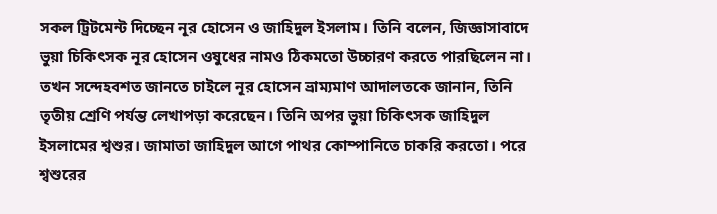সকল ট্রিটমেন্ট দিচ্ছেন নূর হোসেন ও জাহিদুল ইসলাম। তিনি বলেন, জিজ্ঞাসাবাদে ভুয়া চিকিৎসক নূর হোসেন ওষুধের নামও ঠিকমতো উচ্চারণ করতে পারছিলেন না। তখন সন্দেহবশত জানতে চাইলে নূর হোসেন ভ্রাম্যমাণ আদালতকে জানান, তিনি তৃতীয় শ্রেণি পর্যন্ত লেখাপড়া করেছেন। তিনি অপর ভুয়া চিকিৎসক জাহিদুল ইসলামের শ্বশুর। জামাতা জাহিদুল আগে পাথর কোম্পানিতে চাকরি করতো। পরে শ্বশুরের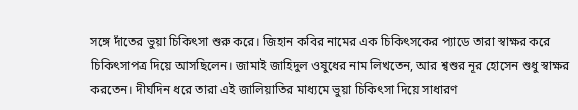সঙ্গে দাঁতের ভুয়া চিকিৎসা শুরু করে। জিহান কবির নামের এক চিকিৎসকের প্যাডে তারা স্বাক্ষর করে চিকিৎসাপত্র দিয়ে আসছিলেন। জামাই জাহিদুল ওষুধের নাম লিখতেন, আর শ্বশুর নূর হোসেন শুধু স্বাক্ষর করতেন। দীর্ঘদিন ধরে তারা এই জালিয়াতির মাধ্যমে ভুয়া চিকিৎসা দিয়ে সাধারণ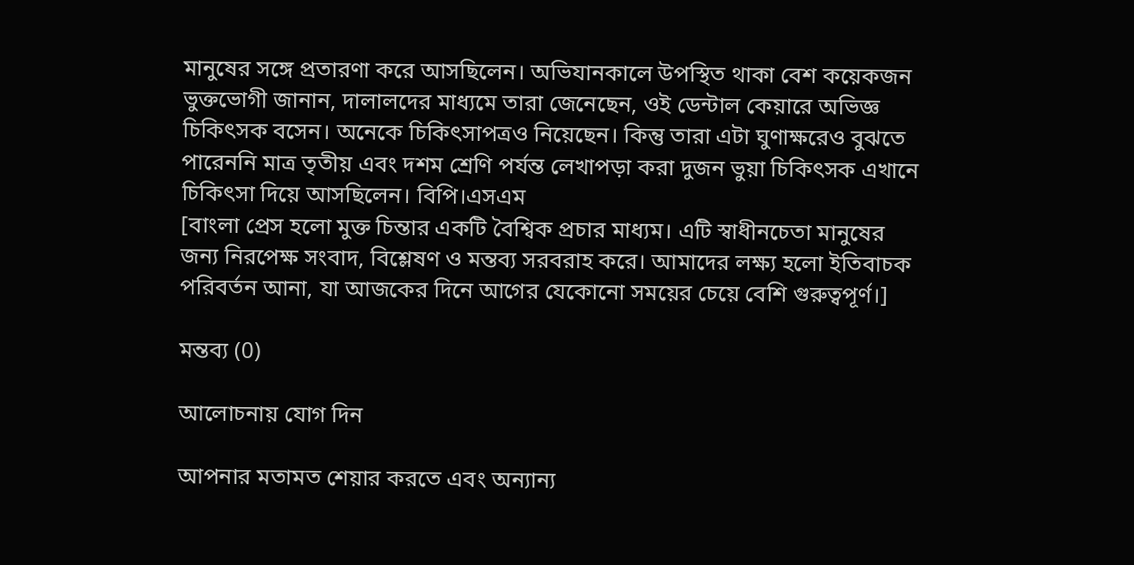মানুষের সঙ্গে প্রতারণা করে আসছিলেন। অভিযানকালে উপস্থিত থাকা বেশ কয়েকজন ভুক্তভোগী জানান, দালালদের মাধ্যমে তারা জেনেছেন, ওই ডেন্টাল কেয়ারে অভিজ্ঞ চিকিৎসক বসেন। অনেকে চিকিৎসাপত্রও নিয়েছেন। কিন্তু তারা এটা ঘুণাক্ষরেও বুঝতে পারেননি মাত্র তৃতীয় এবং দশম শ্রেণি পর্যন্ত লেখাপড়া করা দুজন ভুয়া চিকিৎসক এখানে চিকিৎসা দিয়ে আসছিলেন। বিপি।এসএম
[বাংলা প্রেস হলো মুক্ত চিন্তার একটি বৈশ্বিক প্রচার মাধ্যম। এটি স্বাধীনচেতা মানুষের জন্য নিরপেক্ষ সংবাদ, বিশ্লেষণ ও মন্তব্য সরবরাহ করে। আমাদের লক্ষ্য হলো ইতিবাচক পরিবর্তন আনা, যা আজকের দিনে আগের যেকোনো সময়ের চেয়ে বেশি গুরুত্বপূর্ণ।]

মন্তব্য (0)

আলোচনায় যোগ দিন

আপনার মতামত শেয়ার করতে এবং অন্যান্য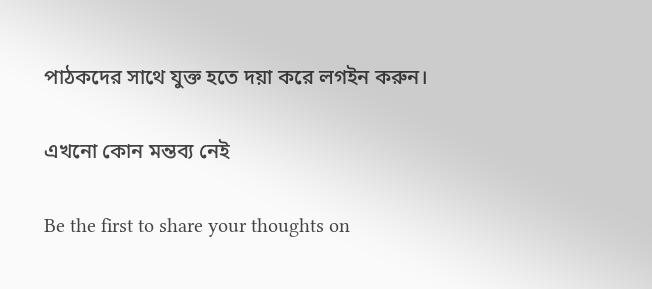পাঠকদের সাথে যুক্ত হতে দয়া করে লগইন করুন।

এখনো কোন মন্তব্য নেই

Be the first to share your thoughts on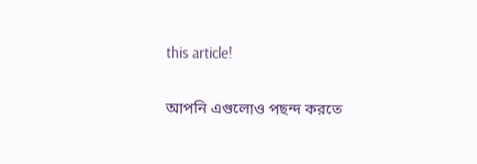this article!

আপনি এগুলোও পছন্দ করতে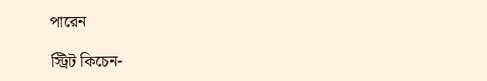পারেন

স্ট্রিট কিচেন-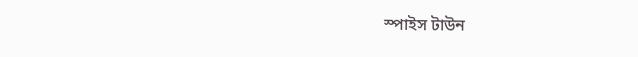স্পাইস টাউন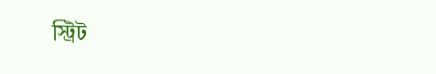স্ট্রিট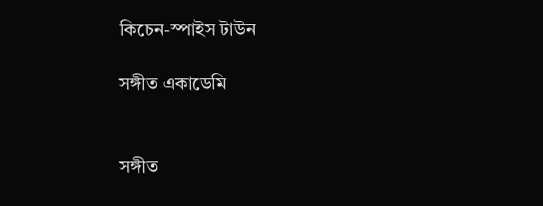কিচেন-স্পাইস টাউন

সঙ্গীত একাডেমি


সঙ্গীত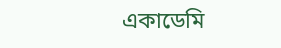একাডেমি